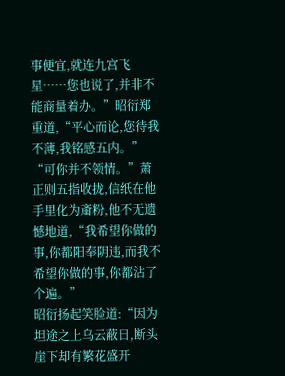事便宜,就连九宫飞星……您也说了,并非不能商量着办。”昭衍郑重道,“平心而论,您待我不薄,我铭感五内。”
“可你并不领情。”萧正则五指收拢,信纸在他手里化为齑粉,他不无遗憾地道,“我希望你做的事,你都阳奉阴违,而我不希望你做的事,你都沾了个遍。”
昭衍扬起笑脸道:“因为坦途之上乌云蔽日,断头崖下却有繁花盛开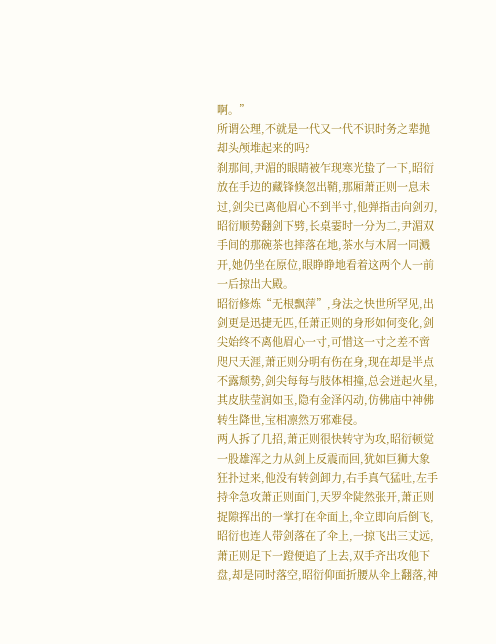啊。”
所谓公理,不就是一代又一代不识时务之辈抛却头颅堆起来的吗?
刹那间,尹湄的眼睛被乍现寒光蛰了一下,昭衍放在手边的藏锋倏忽出鞘,那厢萧正则一息未过,剑尖已离他眉心不到半寸,他弹指击向剑刃,昭衍顺势翻剑下劈,长桌霎时一分为二,尹湄双手间的那碗茶也摔落在地,茶水与木屑一同溅开,她仍坐在原位,眼睁睁地看着这两个人一前一后掠出大殿。
昭衍修炼“无根飘萍”,身法之快世所罕见,出剑更是迅捷无匹,任萧正则的身形如何变化,剑尖始终不离他眉心一寸,可惜这一寸之差不啻咫尺天涯,萧正则分明有伤在身,现在却是半点不露颓势,剑尖每每与肢体相撞,总会迸起火星,其皮肤莹润如玉,隐有金泽闪动,仿佛庙中神佛转生降世,宝相凛然万邪难侵。
两人拆了几招,萧正则很快转守为攻,昭衍顿觉一股雄浑之力从剑上反震而回,犹如巨狮大象狂扑过来,他没有转剑卸力,右手真气猛吐,左手持伞急攻萧正则面门,天罗伞陡然张开,萧正则捉隙挥出的一掌打在伞面上,伞立即向后倒飞,昭衍也连人带剑落在了伞上,一掠飞出三丈远,萧正则足下一蹬便追了上去,双手齐出攻他下盘,却是同时落空,昭衍仰面折腰从伞上翻落,神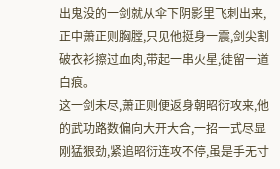出鬼没的一剑就从伞下阴影里飞刺出来,正中萧正则胸膛,只见他挺身一震,剑尖割破衣衫擦过血肉,带起一串火星,徒留一道白痕。
这一剑未尽,萧正则便返身朝昭衍攻来,他的武功路数偏向大开大合,一招一式尽显刚猛狠劲,紧追昭衍连攻不停,虽是手无寸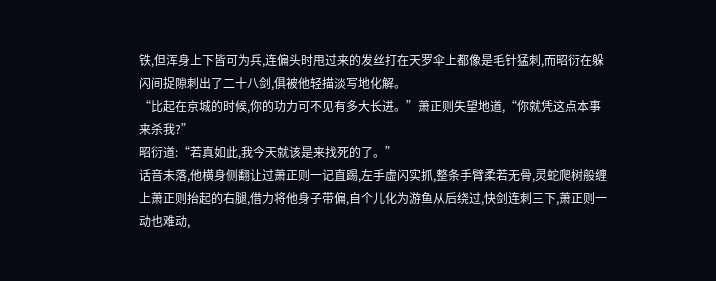铁,但浑身上下皆可为兵,连偏头时甩过来的发丝打在天罗伞上都像是毛针猛刺,而昭衍在躲闪间捉隙刺出了二十八剑,俱被他轻描淡写地化解。
“比起在京城的时候,你的功力可不见有多大长进。”萧正则失望地道,“你就凭这点本事来杀我?”
昭衍道:“若真如此,我今天就该是来找死的了。”
话音未落,他横身侧翻让过萧正则一记直踢,左手虚闪实抓,整条手臂柔若无骨,灵蛇爬树般缠上萧正则抬起的右腿,借力将他身子带偏,自个儿化为游鱼从后绕过,快剑连刺三下,萧正则一动也难动,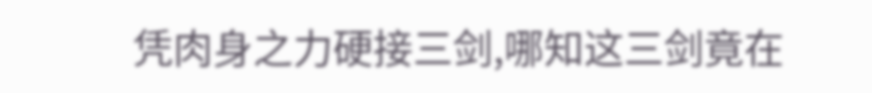凭肉身之力硬接三剑,哪知这三剑竟在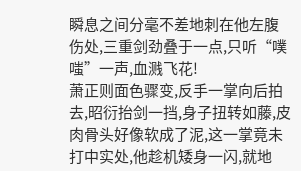瞬息之间分毫不差地刺在他左腹伤处,三重剑劲叠于一点,只听“噗嗤”一声,血溅飞花!
萧正则面色骤变,反手一掌向后拍去,昭衍抬剑一挡,身子扭转如藤,皮肉骨头好像软成了泥,这一掌竟未打中实处,他趁机矮身一闪,就地